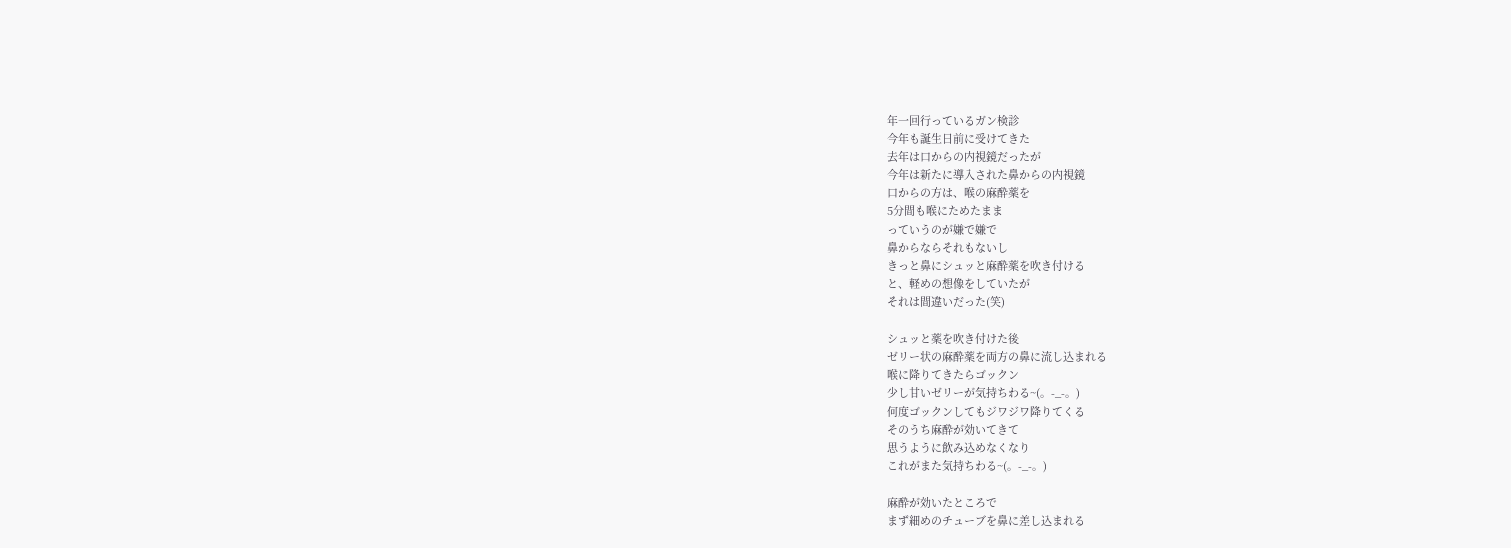年一回行っているガン検診
今年も誕生日前に受けてきた
去年は口からの内視鏡だったが
今年は新たに導入された鼻からの内視鏡
口からの方は、喉の麻酔薬を
5分間も喉にためたまま
っていうのが嫌で嫌で
鼻からならそれもないし
きっと鼻にシュッと麻酔薬を吹き付ける
と、軽めの想像をしていたが
それは間違いだった(笑)

シュッと薬を吹き付けた後
ゼリー状の麻酔薬を両方の鼻に流し込まれる
喉に降りてきたらゴックン
少し甘いゼリーが気持ちわる~(。-_-。)
何度ゴックンしてもジワジワ降りてくる
そのうち麻酔が効いてきて
思うように飲み込めなくなり
これがまた気持ちわる~(。-_-。)

麻酔が効いたところで
まず細めのチューブを鼻に差し込まれる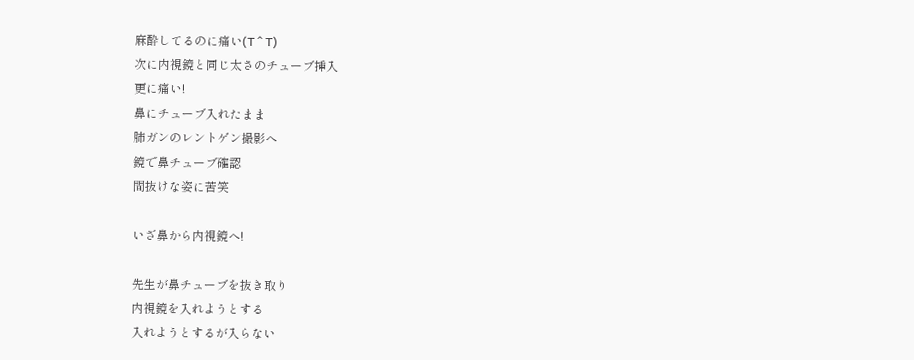麻酔してるのに痛い(T ^ T)
次に内視鏡と同じ太さのチューブ挿入
更に痛い!
鼻にチューブ入れたまま
肺ガンのレントゲン撮影へ
鏡で鼻チューブ確認
間抜けな姿に苦笑

いざ鼻から内視鏡へ!

先生が鼻チューブを抜き取り
内視鏡を入れようとする
入れようとするが入らない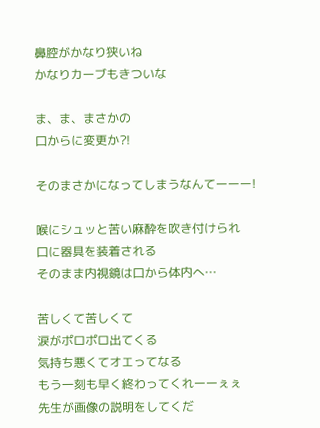鼻腔がかなり狭いね
かなりカーブもきついな

ま、ま、まさかの
口からに変更か⁈

そのまさかになってしまうなんてーーー!

喉にシュッと苦い麻酔を吹き付けられ
口に器具を装着される
そのまま内視鏡は口から体内へ…

苦しくて苦しくて
涙がポロポロ出てくる
気持ち悪くてオエってなる
もう一刻も早く終わってくれーーぇぇ
先生が画像の説明をしてくだ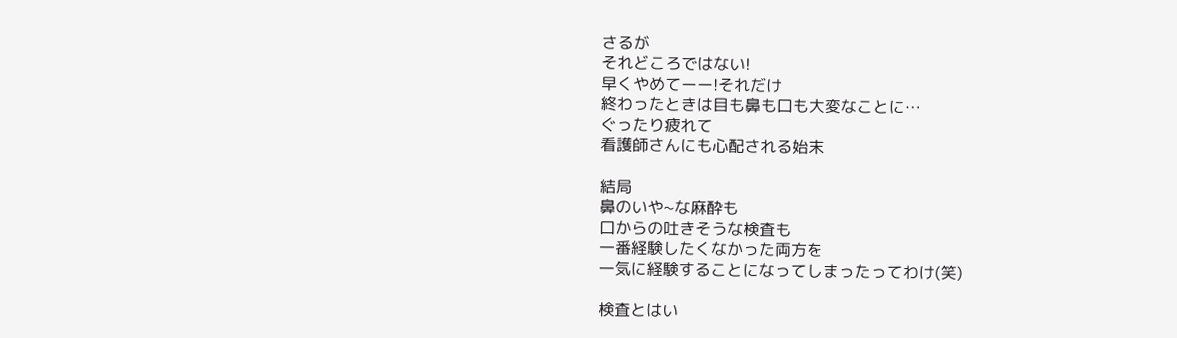さるが
それどころではない!
早くやめてーー!それだけ
終わったときは目も鼻も口も大変なことに…
ぐったり疲れて
看護師さんにも心配される始末

結局
鼻のいや~な麻酔も
口からの吐きそうな検査も
一番経験したくなかった両方を
一気に経験することになってしまったってわけ(笑)

検査とはい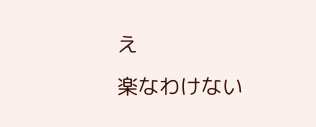え
楽なわけない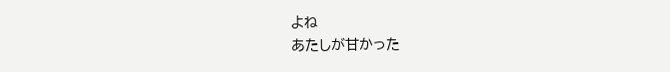よね
あたしが甘かった